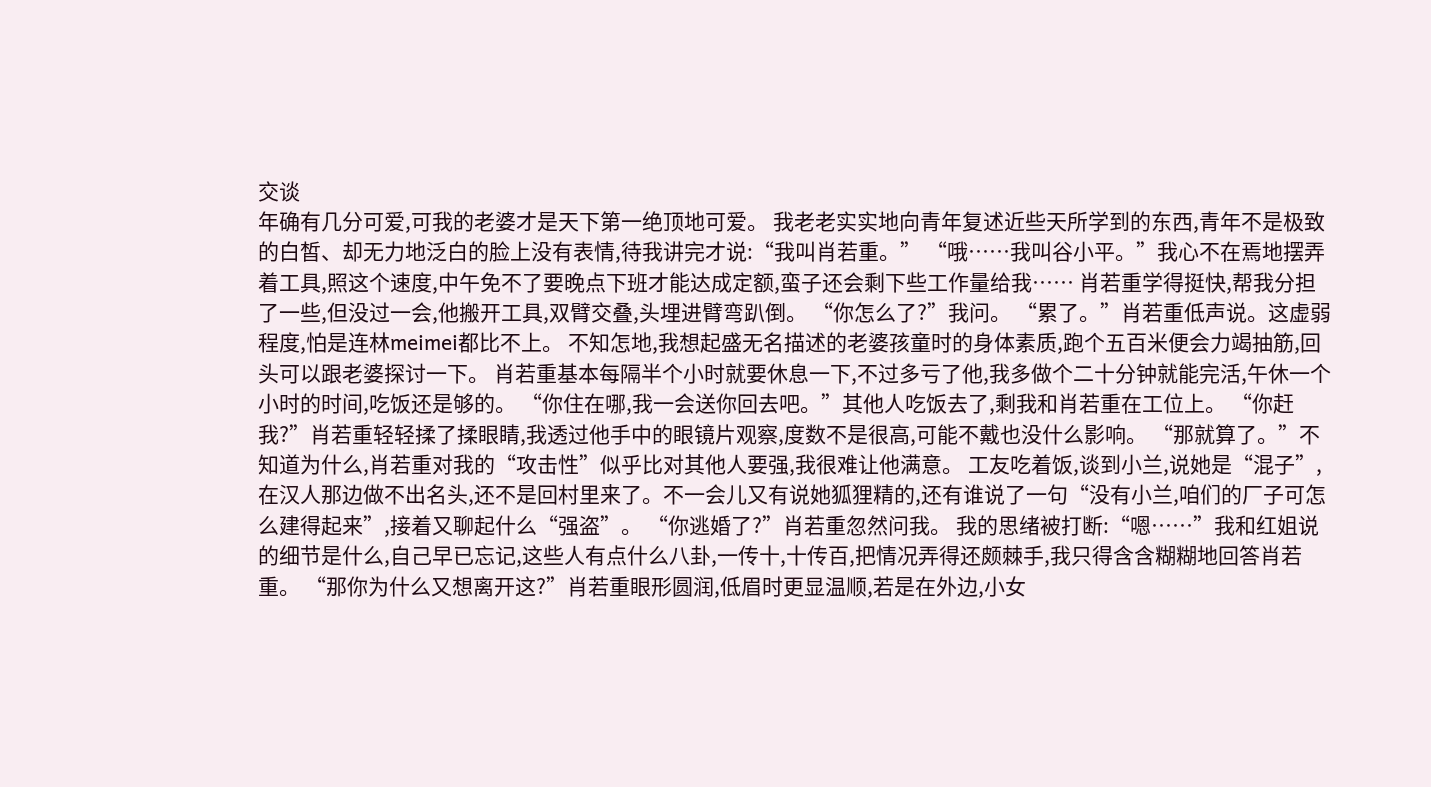交谈
年确有几分可爱,可我的老婆才是天下第一绝顶地可爱。 我老老实实地向青年复述近些天所学到的东西,青年不是极致的白皙、却无力地泛白的脸上没有表情,待我讲完才说:“我叫肖若重。” “哦……我叫谷小平。”我心不在焉地摆弄着工具,照这个速度,中午免不了要晚点下班才能达成定额,蛮子还会剩下些工作量给我…… 肖若重学得挺快,帮我分担了一些,但没过一会,他搬开工具,双臂交叠,头埋进臂弯趴倒。 “你怎么了?”我问。 “累了。”肖若重低声说。这虚弱程度,怕是连林meimei都比不上。 不知怎地,我想起盛无名描述的老婆孩童时的身体素质,跑个五百米便会力竭抽筋,回头可以跟老婆探讨一下。 肖若重基本每隔半个小时就要休息一下,不过多亏了他,我多做个二十分钟就能完活,午休一个小时的时间,吃饭还是够的。 “你住在哪,我一会送你回去吧。”其他人吃饭去了,剩我和肖若重在工位上。 “你赶我?”肖若重轻轻揉了揉眼睛,我透过他手中的眼镜片观察,度数不是很高,可能不戴也没什么影响。 “那就算了。”不知道为什么,肖若重对我的“攻击性”似乎比对其他人要强,我很难让他满意。 工友吃着饭,谈到小兰,说她是“混子”,在汉人那边做不出名头,还不是回村里来了。不一会儿又有说她狐狸精的,还有谁说了一句“没有小兰,咱们的厂子可怎么建得起来”,接着又聊起什么“强盗”。 “你逃婚了?”肖若重忽然问我。 我的思绪被打断:“嗯……”我和红姐说的细节是什么,自己早已忘记,这些人有点什么八卦,一传十,十传百,把情况弄得还颇棘手,我只得含含糊糊地回答肖若重。 “那你为什么又想离开这?”肖若重眼形圆润,低眉时更显温顺,若是在外边,小女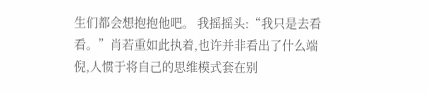生们都会想抱抱他吧。 我摇摇头:“我只是去看看。”肖若重如此执着,也许并非看出了什么端倪,人惯于将自己的思维模式套在别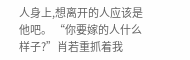人身上,想离开的人应该是他吧。 “你要嫁的人什么样子?”肖若重抓着我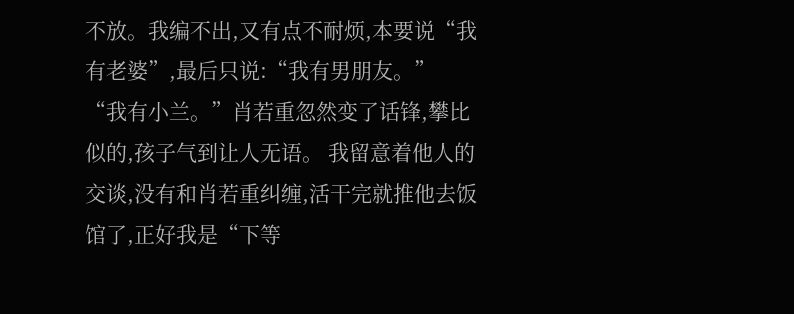不放。我编不出,又有点不耐烦,本要说“我有老婆”,最后只说:“我有男朋友。” “我有小兰。”肖若重忽然变了话锋,攀比似的,孩子气到让人无语。 我留意着他人的交谈,没有和肖若重纠缠,活干完就推他去饭馆了,正好我是“下等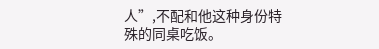人”,不配和他这种身份特殊的同桌吃饭。